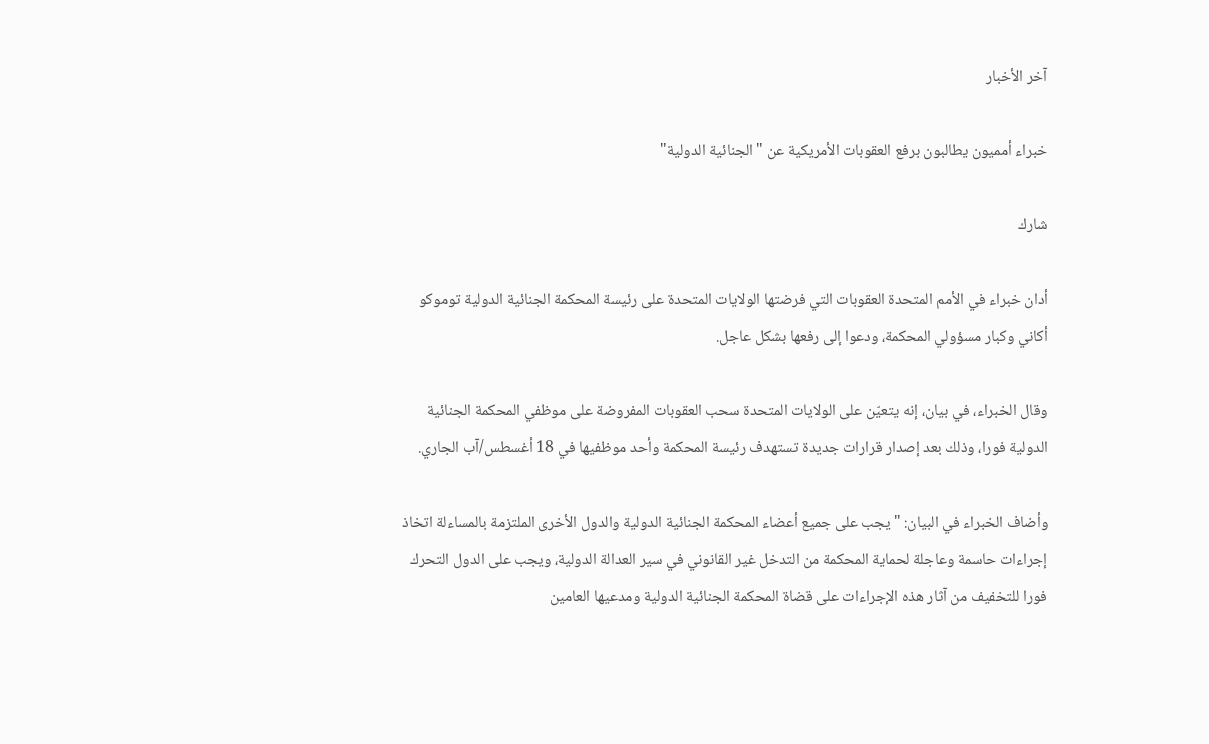آخر الأخبار

خبراء أمميون يطالبون برفع العقوبات الأمريكية عن "الجنائية الدولية"

شارك

أدان خبراء في الأمم المتحدة العقوبات التي فرضتها الولايات المتحدة على رئيسة المحكمة الجنائية الدولية توموكو أكاني وكبار مسؤولي المحكمة، ودعوا إلى رفعها بشكل عاجل.

وقال الخبراء، في بيان، إنه يتعيّن على الولايات المتحدة سحب العقوبات المفروضة على موظفي المحكمة الجنائية الدولية فورا، وذلك بعد إصدار قرارات جديدة تستهدف رئيسة المحكمة وأحد موظفيها في 18 أغسطس/آب الجاري.

وأضاف الخبراء في البيان: "يجب على جميع أعضاء المحكمة الجنائية الدولية والدول الأخرى الملتزمة بالمساءلة اتخاذ إجراءات حاسمة وعاجلة لحماية المحكمة من التدخل غير القانوني في سير العدالة الدولية، ويجب على الدول التحرك فورا للتخفيف من آثار هذه الإجراءات على قضاة المحكمة الجنائية الدولية ومدعيها العامين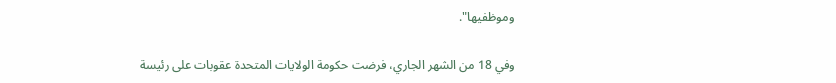وموظفيها".

وفي 18 من الشهر الجاري، فرضت حكومة الولايات المتحدة عقوبات على رئيسة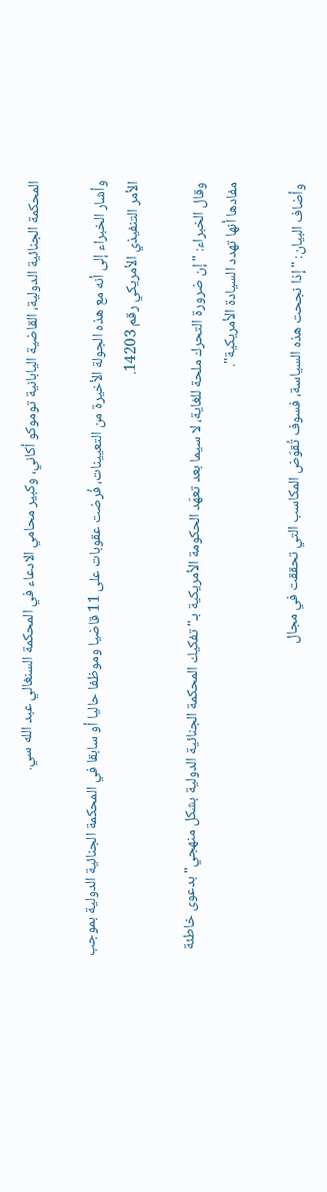المحكمة الجنائية الدولية، القاضية اليابانية توموكو أكاني، وكبير محامي الادعاء في المحكمة السنغالي عبد الله سي.

وأشار الخبراء إلى أنه مع هذه الجولة الأخيرة من التعيينات، فُرضت عقوبات على 11 قاضيا وموظفا حاليا أو سابقا في المحكمة الجنائية الدولية بموجب الأمر التنفيذي الأمريكي رقم 14203.

وقال الخبراء: "إن ضرورة التحرك ملحة للغاية، لا سيما بعد تعهّد الحكومة الأمريكية بـ"تفكيك المحكمة الجنائية الدولية بشكل منهجي" بدعوى خاطئة مفادها أنها تهدد السيادة الأمريكية".

وأضاف البيان: "إذا نجحت هذه السياسة، فسوف تُقوّض المكاسب التي تحققت في مجال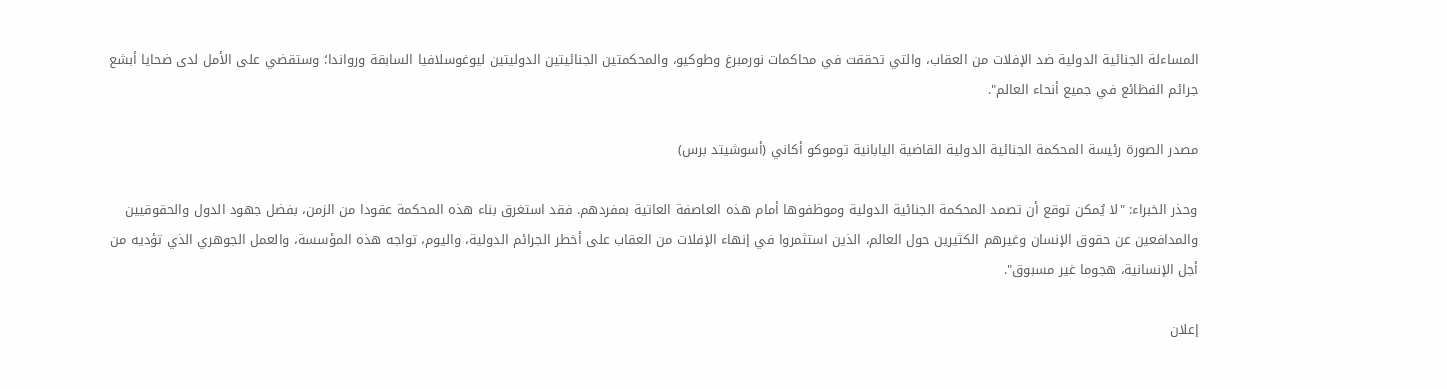المساءلة الجنائية الدولية ضد الإفلات من العقاب، والتي تحققت في محاكمات نورمبرغ وطوكيو، والمحكمتين الجنائيتين الدوليتين ليوغوسلافيا السابقة ورواندا؛ وستقضي على الأمل لدى ضحايا أبشع جرائم الفظائع في جميع أنحاء العالم".

مصدر الصورة رئيسة المحكمة الجنائية الدولية القاضية اليابانية توموكو أكاني (أسوشيتد برس)

وحذر الخبراء: "لا يُمكن توقع أن تصمد المحكمة الجنائية الدولية وموظفوها أمام هذه العاصفة العاتية بمفردهم. فقد استغرق بناء هذه المحكمة عقودا من الزمن، بفضل جهود الدول والحقوقيين والمدافعين عن حقوق الإنسان وغيرهم الكثيرين حول العالم، الذين استثمروا في إنهاء الإفلات من العقاب على أخطر الجرائم الدولية، واليوم، تواجه هذه المؤسسة، والعمل الجوهري الذي تؤديه من أجل الإنسانية، هجوما غير مسبوق".

إعلان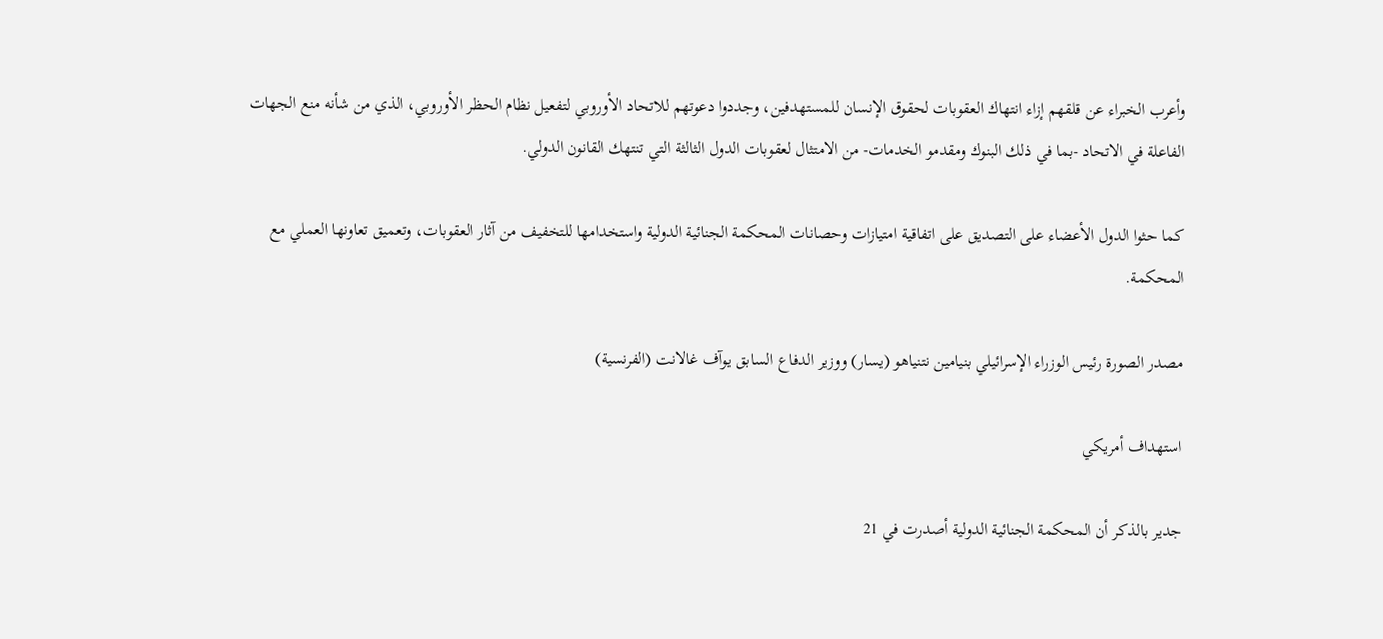وأعرب الخبراء عن قلقهم إزاء انتهاك العقوبات لحقوق الإنسان للمستهدفين، وجددوا دعوتهم للاتحاد الأوروبي لتفعيل نظام الحظر الأوروبي، الذي من شأنه منع الجهات الفاعلة في الاتحاد -بما في ذلك البنوك ومقدمو الخدمات- من الامتثال لعقوبات الدول الثالثة التي تنتهك القانون الدولي.

كما حثوا الدول الأعضاء على التصديق على اتفاقية امتيازات وحصانات المحكمة الجنائية الدولية واستخدامها للتخفيف من آثار العقوبات، وتعميق تعاونها العملي مع المحكمة.

مصدر الصورة رئيس الوزراء الإسرائيلي بنيامين نتنياهو (يسار) ووزير الدفاع السابق يوآف غالانت (الفرنسية)

استهداف أمريكي

جدير بالذكر أن المحكمة الجنائية الدولية أصدرت في 21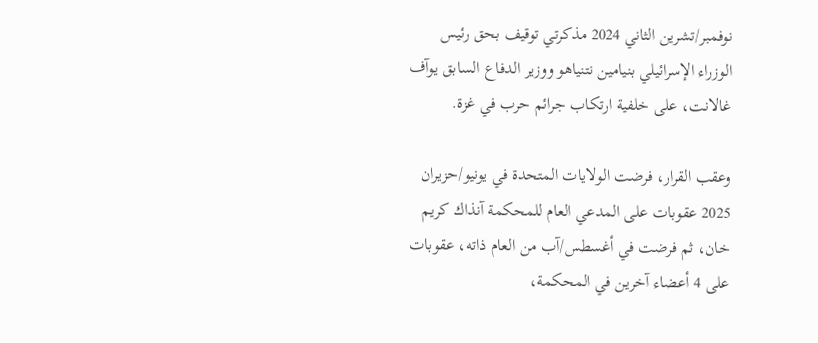نوفمبر/تشرين الثاني 2024 مذكرتي توقيف بحق رئيس الوزراء الإسرائيلي بنيامين نتنياهو ووزير الدفاع السابق يوآف غالانت، على خلفية ارتكاب جرائم حرب في غزة.

وعقب القرار، فرضت الولايات المتحدة في يونيو/حزيران 2025 عقوبات على المدعي العام للمحكمة آنذاك كريم خان، ثم فرضت في أغسطس/آب من العام ذاته، عقوبات على 4 أعضاء آخرين في المحكمة،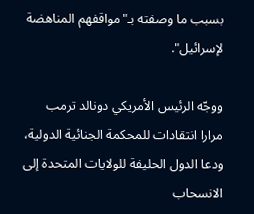بسبب ما وصفته بـ"مواقفهم المناهضة لإسرائيل".

ووجّه الرئيس الأمريكي دونالد ترمب مرارا انتقادات للمحكمة الجنائية الدولية، ودعا الدول الحليفة للولايات المتحدة إلى الانسحاب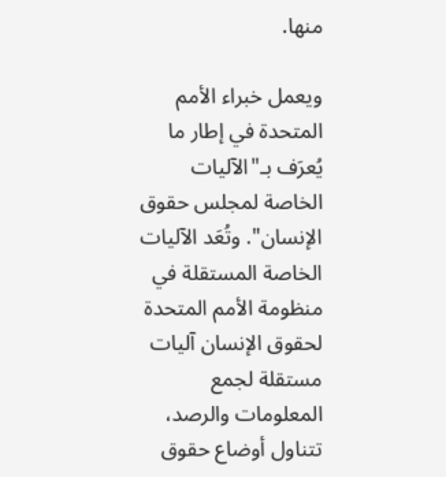منها.

ويعمل خبراء الأمم المتحدة في إطار ما يُعرَف بـ"الآليات الخاصة لمجلس حقوق الإنسان". وتُعَد الآليات الخاصة المستقلة في منظومة الأمم المتحدة لحقوق الإنسان آليات مستقلة لجمع المعلومات والرصد، تتناول أوضاع حقوق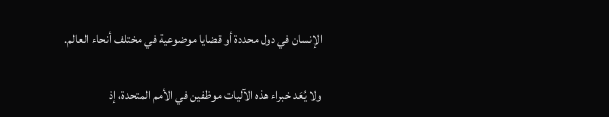الإنسان في دول محددة أو قضايا موضوعية في مختلف أنحاء العالم.

ولا يُعَد خبراء هذه الآليات موظفين في الأمم المتحدة، إذ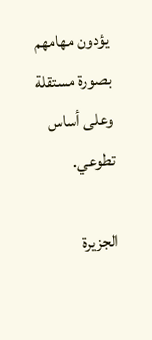يؤدون مهامهم بصورة مستقلة وعلى أساس تطوعي.

الجزيرة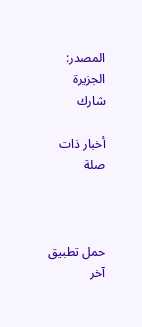المصدر: الجزيرة
شارك

أخبار ذات صلة



حمل تطبيق آخر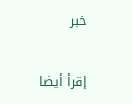خبر

إقرأ أيضا